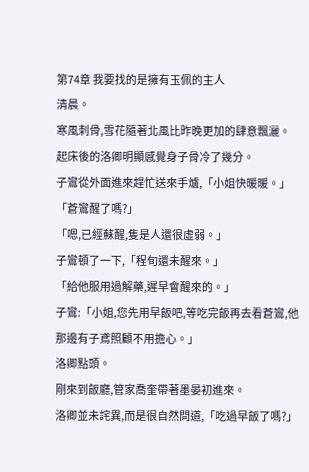第74章 我要找的是擁有玉佩的主人
清晨。
寒風刺骨,雪花隨著北風比昨晚更加的肆意飄灑。
起床後的洛卿明顯感覺身子骨冷了幾分。
子鸞從外面進來趕忙送來手爐,「小姐快暖暖。」
「蒼鸞醒了嗎?」
「嗯,已經蘇醒,隻是人還很虛弱。」
子鸞頓了一下,「程旬還未醒來。」
「給他服用過解藥,遲早會醒來的。」
子鸞:「小姐,您先用早飯吧,等吃完飯再去看蒼鸞,他那邊有子鳶照顧不用擔心。」
洛卿點頭。
剛來到飯廳,管家喬奎帶著墨晏初進來。
洛卿並未詫異,而是很自然問道,「吃過早飯了嗎?」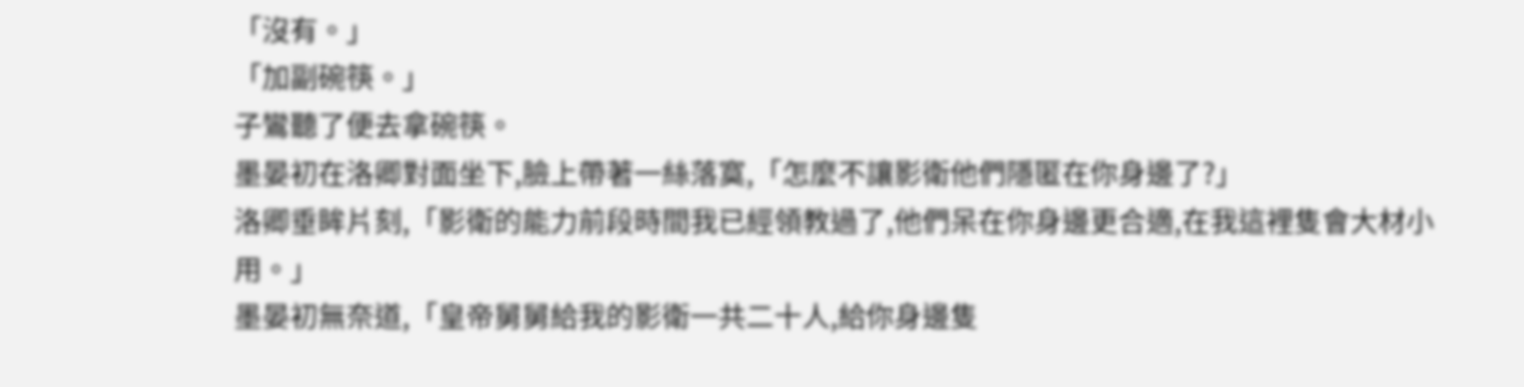「沒有。」
「加副碗筷。」
子鸞聽了便去拿碗筷。
墨晏初在洛卿對面坐下,臉上帶著一絲落寞,「怎麼不讓影衛他們隱匿在你身邊了?」
洛卿垂眸片刻,「影衛的能力前段時間我已經領教過了,他們呆在你身邊更合適,在我這裡隻會大材小用。」
墨晏初無奈道,「皇帝舅舅給我的影衛一共二十人,給你身邊隻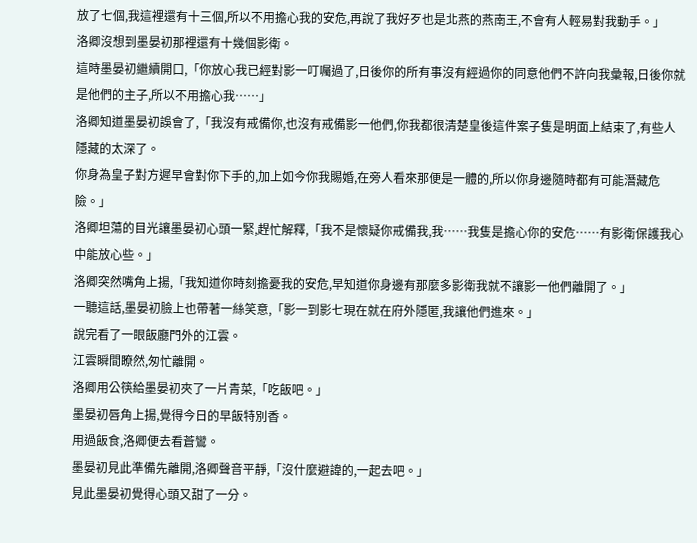放了七個,我這裡還有十三個,所以不用擔心我的安危,再說了我好歹也是北燕的燕南王,不會有人輕易對我動手。」
洛卿沒想到墨晏初那裡還有十幾個影衛。
這時墨晏初繼續開口,「你放心我已經對影一叮囑過了,日後你的所有事沒有經過你的同意他們不許向我彙報,日後你就是他們的主子,所以不用擔心我……」
洛卿知道墨晏初誤會了,「我沒有戒備你,也沒有戒備影一他們,你我都很清楚皇後這件案子隻是明面上結束了,有些人隱藏的太深了。
你身為皇子對方遲早會對你下手的,加上如今你我賜婚,在旁人看來那便是一體的,所以你身邊隨時都有可能潛藏危險。」
洛卿坦蕩的目光讓墨晏初心頭一緊,趕忙解釋,「我不是懷疑你戒備我,我……我隻是擔心你的安危……有影衛保護我心中能放心些。」
洛卿突然嘴角上揚,「我知道你時刻擔憂我的安危,早知道你身邊有那麼多影衛我就不讓影一他們離開了。」
一聽這話,墨晏初臉上也帶著一絲笑意,「影一到影七現在就在府外隱匿,我讓他們進來。」
說完看了一眼飯廳門外的江雲。
江雲瞬間瞭然,匆忙離開。
洛卿用公筷給墨晏初夾了一片青菜,「吃飯吧。」
墨晏初唇角上揚,覺得今日的早飯特別香。
用過飯食,洛卿便去看蒼鸞。
墨晏初見此準備先離開,洛卿聲音平靜,「沒什麼避諱的,一起去吧。」
見此墨晏初覺得心頭又甜了一分。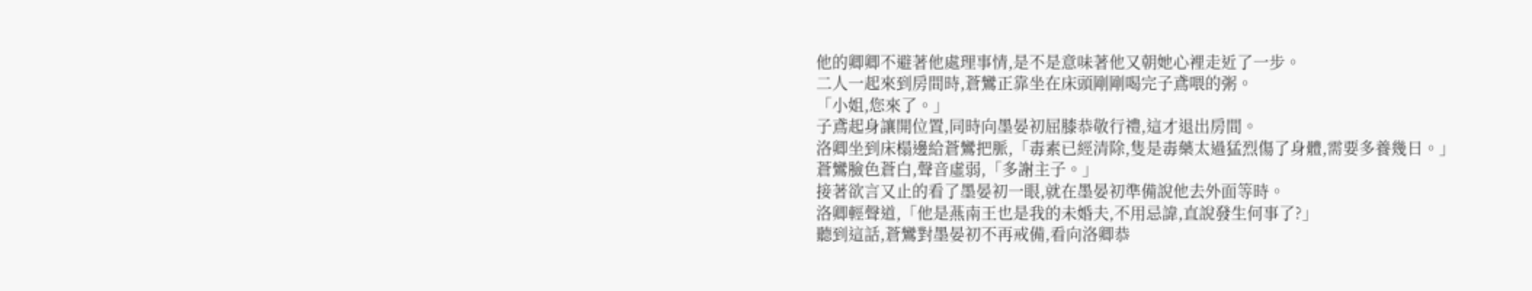他的卿卿不避著他處理事情,是不是意味著他又朝她心裡走近了一步。
二人一起來到房間時,蒼鸞正靠坐在床頭剛剛喝完子鳶喂的粥。
「小姐,您來了。」
子鳶起身讓開位置,同時向墨晏初屈膝恭敬行禮,這才退出房間。
洛卿坐到床榻邊給蒼鸞把脈,「毒素已經清除,隻是毒藥太過猛烈傷了身體,需要多養幾日。」
蒼鸞臉色蒼白,聲音虛弱,「多謝主子。」
接著欲言又止的看了墨晏初一眼,就在墨晏初準備說他去外面等時。
洛卿輕聲道,「他是燕南王也是我的未婚夫,不用忌諱,直說發生何事了?」
聽到這話,蒼鸞對墨晏初不再戒備,看向洛卿恭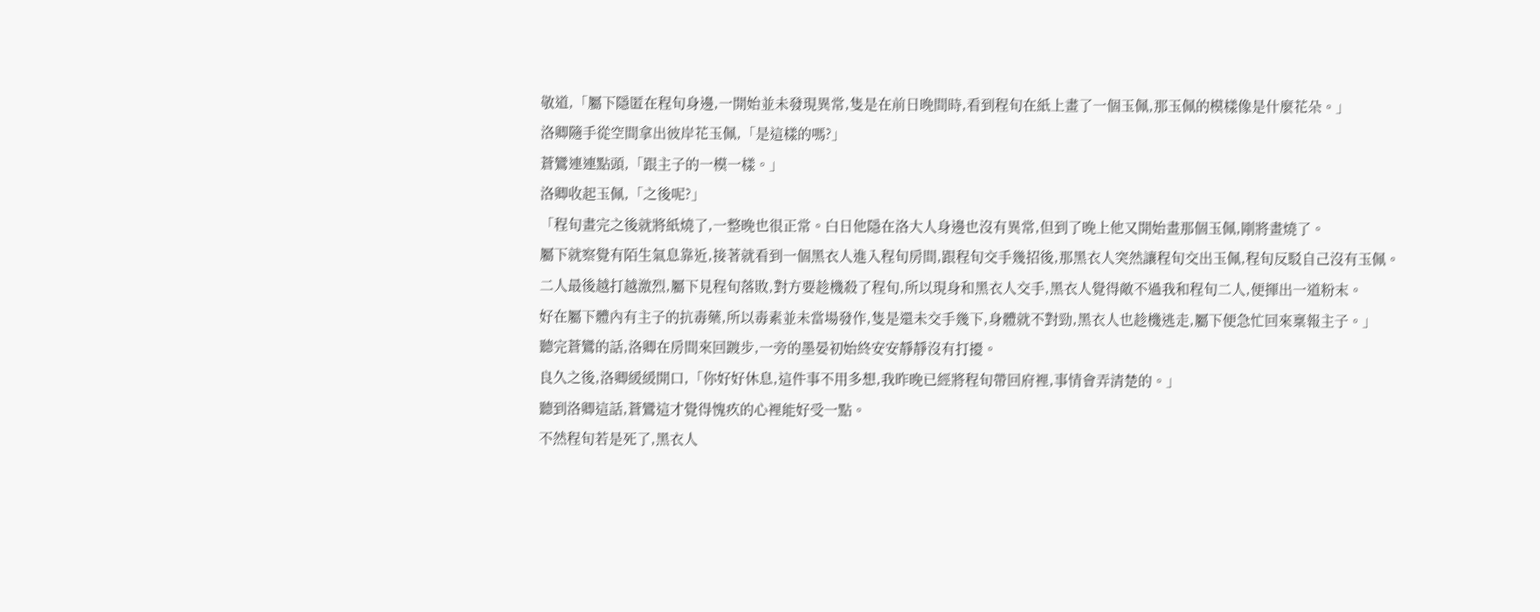敬道,「屬下隱匿在程旬身邊,一開始並未發現異常,隻是在前日晚間時,看到程旬在紙上畫了一個玉佩,那玉佩的模樣像是什麼花朵。」
洛卿隨手從空間拿出彼岸花玉佩,「是這樣的嗎?」
蒼鸞連連點頭,「跟主子的一模一樣。」
洛卿收起玉佩,「之後呢?」
「程旬畫完之後就將紙燒了,一整晚也很正常。白日他隱在洛大人身邊也沒有異常,但到了晚上他又開始畫那個玉佩,剛將畫燒了。
屬下就察覺有陌生氣息靠近,接著就看到一個黑衣人進入程旬房間,跟程旬交手幾招後,那黑衣人突然讓程旬交出玉佩,程旬反駁自己沒有玉佩。
二人最後越打越激烈,屬下見程旬落敗,對方要趁機殺了程旬,所以現身和黑衣人交手,黑衣人覺得敵不過我和程旬二人,便揮出一道粉末。
好在屬下體內有主子的抗毒藥,所以毒素並未當場發作,隻是還未交手幾下,身體就不對勁,黑衣人也趁機逃走,屬下便急忙回來稟報主子。」
聽完蒼鸞的話,洛卿在房間來回踱步,一旁的墨晏初始終安安靜靜沒有打擾。
良久之後,洛卿緩緩開口,「你好好休息,這件事不用多想,我昨晚已經將程旬帶回府裡,事情會弄清楚的。」
聽到洛卿這話,蒼鸞這才覺得愧疚的心裡能好受一點。
不然程旬若是死了,黑衣人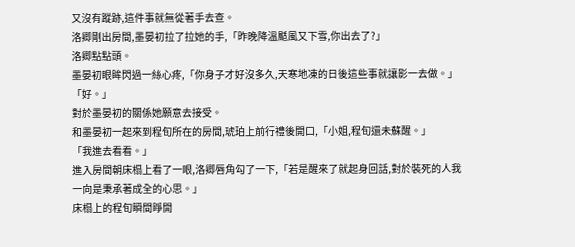又沒有蹤跡,這件事就無從著手去查。
洛卿剛出房間,墨晏初拉了拉她的手,「昨晚降溫颳風又下雪,你出去了?」
洛卿點點頭。
墨晏初眼眸閃過一絲心疼,「你身子才好沒多久,天寒地凍的日後這些事就讓影一去做。」
「好。」
對於墨晏初的關係她願意去接受。
和墨晏初一起來到程旬所在的房間,琥珀上前行禮後開口,「小姐,程旬還未蘇醒。」
「我進去看看。」
進入房間朝床榻上看了一眼,洛卿唇角勾了一下,「若是醒來了就起身回話,對於裝死的人我一向是秉承著成全的心思。」
床榻上的程旬瞬間睜開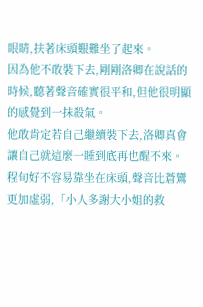眼睛,扶著床頭艱難坐了起來。
因為他不敢裝下去,剛剛洛卿在說話的時候,聽著聲音確實很平和,但他很明顯的感覺到一抹殺氣。
他敢肯定若自己繼續裝下去,洛卿真會讓自己就這麼一睡到底再也醒不來。
程旬好不容易靠坐在床頭,聲音比蒼鸞更加虛弱,「小人多謝大小姐的救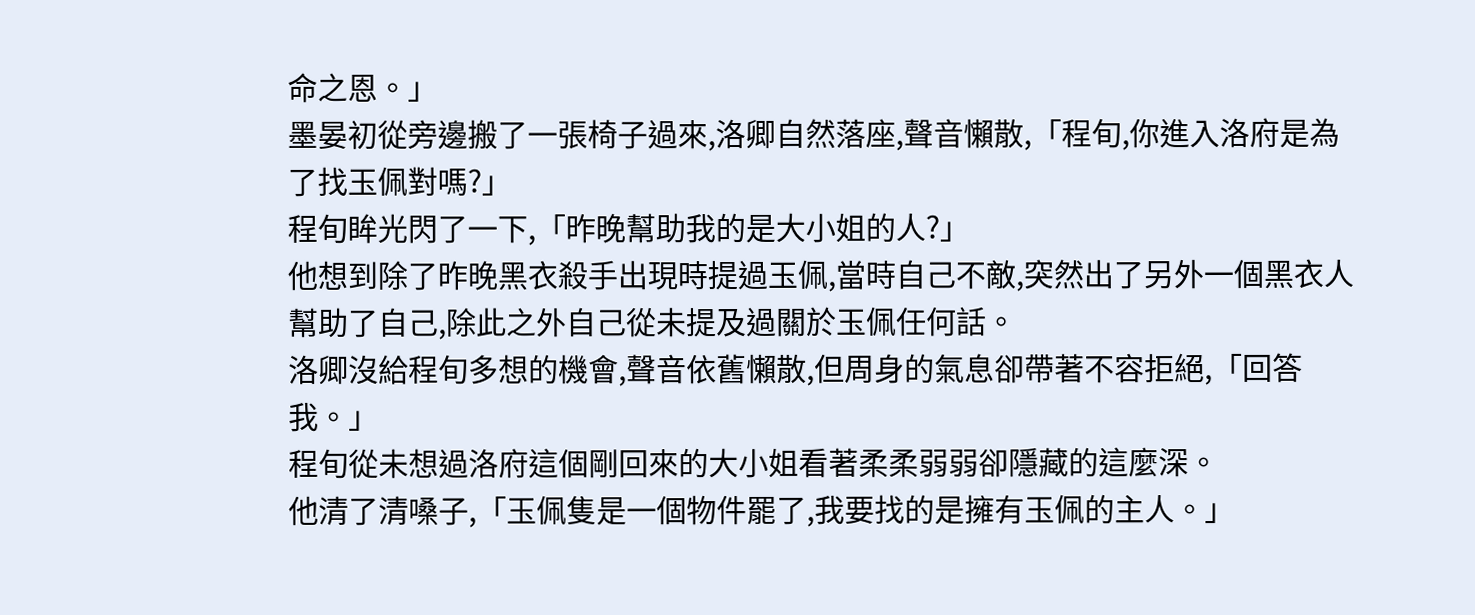命之恩。」
墨晏初從旁邊搬了一張椅子過來,洛卿自然落座,聲音懶散,「程旬,你進入洛府是為了找玉佩對嗎?」
程旬眸光閃了一下,「昨晚幫助我的是大小姐的人?」
他想到除了昨晚黑衣殺手出現時提過玉佩,當時自己不敵,突然出了另外一個黑衣人幫助了自己,除此之外自己從未提及過關於玉佩任何話。
洛卿沒給程旬多想的機會,聲音依舊懶散,但周身的氣息卻帶著不容拒絕,「回答我。」
程旬從未想過洛府這個剛回來的大小姐看著柔柔弱弱卻隱藏的這麼深。
他清了清嗓子,「玉佩隻是一個物件罷了,我要找的是擁有玉佩的主人。」